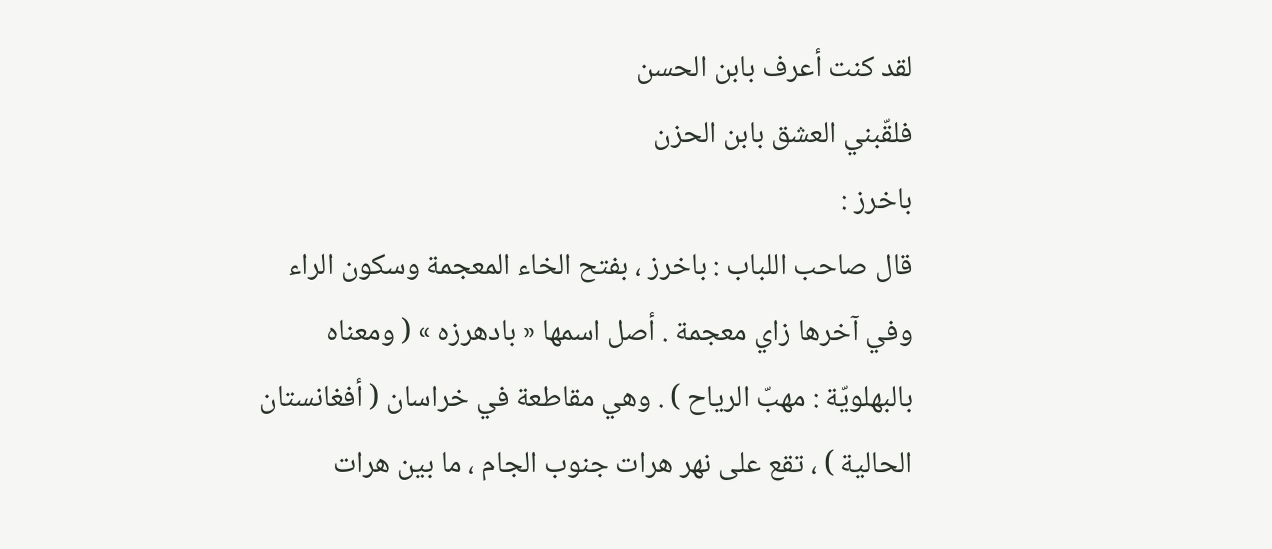لقد كنت أعرف بابن الحسن
فلقّبني العشق بابن الحزن
باخرز :
قال صاحب اللباب : باخرز ، بفتح الخاء المعجمة وسكون الراء وفي آخرها زاي معجمة . أصل اسمها « بادهرزه » ( ومعناه بالبهلويّة : مهبّ الرياح ) . وهي مقاطعة في خراسان ( أفغانستان الحالية ) ، تقع على نهر هرات جنوب الجام ، ما بين هرات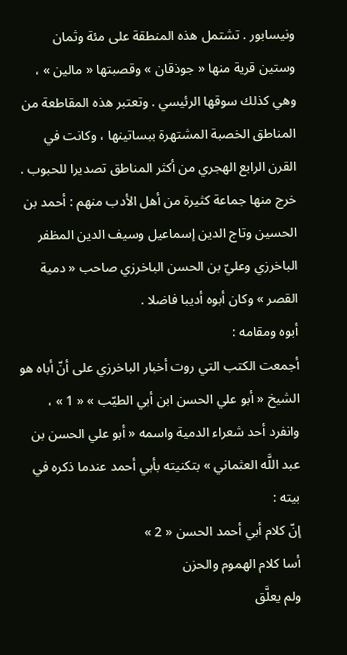ونيسابور . تشتمل هذه المنطقة على مئة وثمان وستين قرية منها « جوذقان » وقصبتها « مالين » ، وهي كذلك سوقها الرئيسي . وتعتبر هذه المقاطعة من المناطق الخصبة المشتهرة ببساتينها ، وكانت في القرن الرابع الهجري من أكثر المناطق تصديرا للحبوب .
خرج منها جماعة كثيرة من أهل الأدب منهم : أحمد بن الحسين وتاج الدين إسماعيل وسيف الدين المظفر الباخرزي وعليّ بن الحسن الباخرزي صاحب « دمية القصر » وكان أبوه أديبا فاضلا .
أبوه ومقامه :
أجمعت الكتب التي روت أخبار الباخرزي على أنّ أباه هو الشيخ « أبو علي الحسن ابن أبي الطيّب » « 1 » ، وانفرد أحد شعراء الدمية واسمه « أبو علي الحسن بن عبد اللَّه العثماني » بتكنيته بأبي أحمد عندما ذكره في بيته :
إنّ كلام أبي أحمد الحسن « 2 »
أسا كلام الهموم والحزن
ولم يعلَّق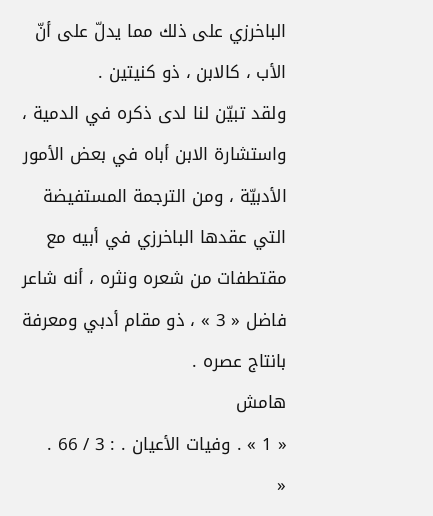الباخرزي على ذلك مما يدلّ على أنّ الأب ، كالابن ، ذو كنيتين .
ولقد تبيّن لنا لدى ذكره في الدمية ، واستشارة الابن أباه في بعض الأمور الأدبيّة ، ومن الترجمة المستفيضة التي عقدها الباخرزي في أبيه مع مقتطفات من شعره ونثره ، أنه شاعر فاضل « 3 » ، ذو مقام أدبي ومعرفة بانتاج عصره .
هامش
« 1 » . وفيات الأعيان . : 3 / 66 .
«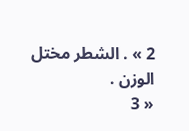2 » . الشطر مختل الوزن .
« 3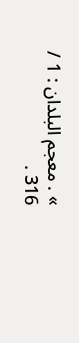» . معجم البلدان : 1 / 316 .